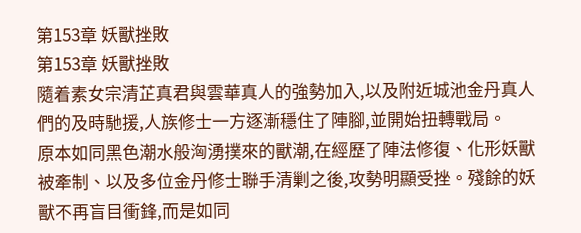第153章 妖獸挫敗
第153章 妖獸挫敗
隨着素女宗清芷真君與雲華真人的強勢加入,以及附近城池金丹真人們的及時馳援,人族修士一方逐漸穩住了陣腳,並開始扭轉戰局。
原本如同黑色潮水般洶湧撲來的獸潮,在經歷了陣法修復、化形妖獸被牽制、以及多位金丹修士聯手清剿之後,攻勢明顯受挫。殘餘的妖獸不再盲目衝鋒,而是如同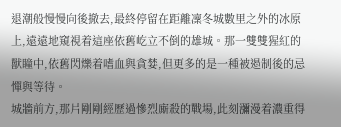退潮般慢慢向後撤去,最終停留在距離凜冬城數里之外的冰原上,遠遠地窺視着這座依舊屹立不倒的雄城。那一雙雙猩紅的獸瞳中,依舊閃爍着嗜血與貪婪,但更多的是一種被遏制後的忌憚與等待。
城牆前方,那片剛剛經歷過慘烈廝殺的戰場,此刻瀰漫着濃重得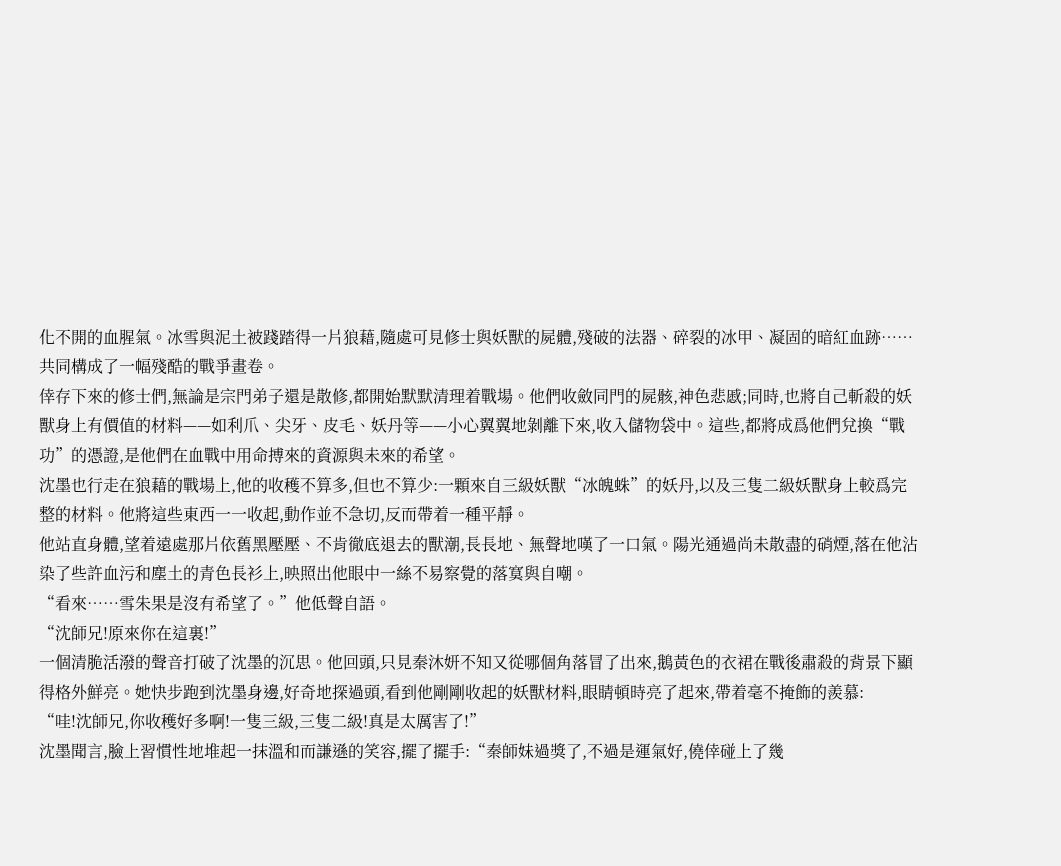化不開的血腥氣。冰雪與泥土被踐踏得一片狼藉,隨處可見修士與妖獸的屍體,殘破的法器、碎裂的冰甲、凝固的暗紅血跡……共同構成了一幅殘酷的戰爭畫卷。
倖存下來的修士們,無論是宗門弟子還是散修,都開始默默清理着戰場。他們收斂同門的屍骸,神色悲慼;同時,也將自己斬殺的妖獸身上有價值的材料——如利爪、尖牙、皮毛、妖丹等——小心翼翼地剝離下來,收入儲物袋中。這些,都將成爲他們兌換“戰功”的憑證,是他們在血戰中用命搏來的資源與未來的希望。
沈墨也行走在狼藉的戰場上,他的收穫不算多,但也不算少:一顆來自三級妖獸“冰魄蛛”的妖丹,以及三隻二級妖獸身上較爲完整的材料。他將這些東西一一收起,動作並不急切,反而帶着一種平靜。
他站直身體,望着遠處那片依舊黑壓壓、不肯徹底退去的獸潮,長長地、無聲地嘆了一口氣。陽光通過尚未散盡的硝煙,落在他沾染了些許血污和塵土的青色長衫上,映照出他眼中一絲不易察覺的落寞與自嘲。
“看來……雪朱果是沒有希望了。”他低聲自語。
“沈師兄!原來你在這裏!”
一個清脆活潑的聲音打破了沈墨的沉思。他回頭,只見秦沐妍不知又從哪個角落冒了出來,鵝黃色的衣裙在戰後肅殺的背景下顯得格外鮮亮。她快步跑到沈墨身邊,好奇地探過頭,看到他剛剛收起的妖獸材料,眼睛頓時亮了起來,帶着毫不掩飾的羨慕:
“哇!沈師兄,你收穫好多啊!一隻三級,三隻二級!真是太厲害了!”
沈墨聞言,臉上習慣性地堆起一抹溫和而謙遜的笑容,擺了擺手:“秦師妹過獎了,不過是運氣好,僥倖碰上了幾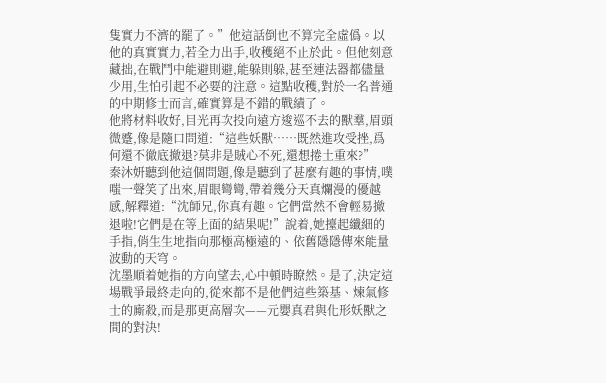隻實力不濟的罷了。”他這話倒也不算完全虛僞。以他的真實實力,若全力出手,收穫絕不止於此。但他刻意藏拙,在戰鬥中能避則避,能躲則躲,甚至連法器都儘量少用,生怕引起不必要的注意。這點收穫,對於一名普通的中期修士而言,確實算是不錯的戰績了。
他將材料收好,目光再次投向遠方逡巡不去的獸羣,眉頭微蹙,像是隨口問道:“這些妖獸……既然進攻受挫,爲何還不徹底撤退?莫非是賊心不死,還想捲土重來?”
秦沐妍聽到他這個問題,像是聽到了甚麼有趣的事情,噗嗤一聲笑了出來,眉眼彎彎,帶着幾分天真爛漫的優越感,解釋道:“沈師兄,你真有趣。它們當然不會輕易撤退啦!它們是在等上面的結果呢!”說着,她擡起纖細的手指,俏生生地指向那極高極遠的、依舊隱隱傳來能量波動的天穹。
沈墨順着她指的方向望去,心中頓時瞭然。是了,決定這場戰爭最終走向的,從來都不是他們這些築基、煉氣修士的廝殺,而是那更高層次——元嬰真君與化形妖獸之間的對決!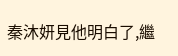秦沐妍見他明白了,繼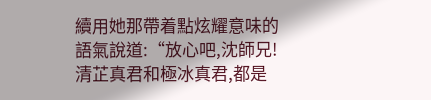續用她那帶着點炫耀意味的語氣說道:“放心吧,沈師兄!清芷真君和極冰真君,都是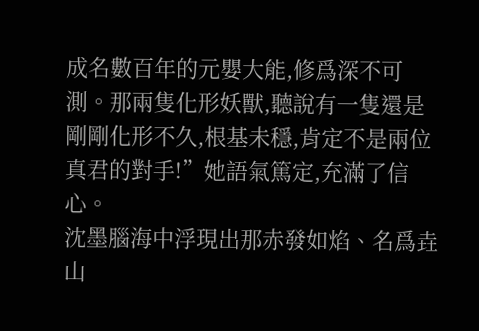成名數百年的元嬰大能,修爲深不可測。那兩隻化形妖獸,聽說有一隻還是剛剛化形不久,根基未穩,肯定不是兩位真君的對手!”她語氣篤定,充滿了信心。
沈墨腦海中浮現出那赤發如焰、名爲垚山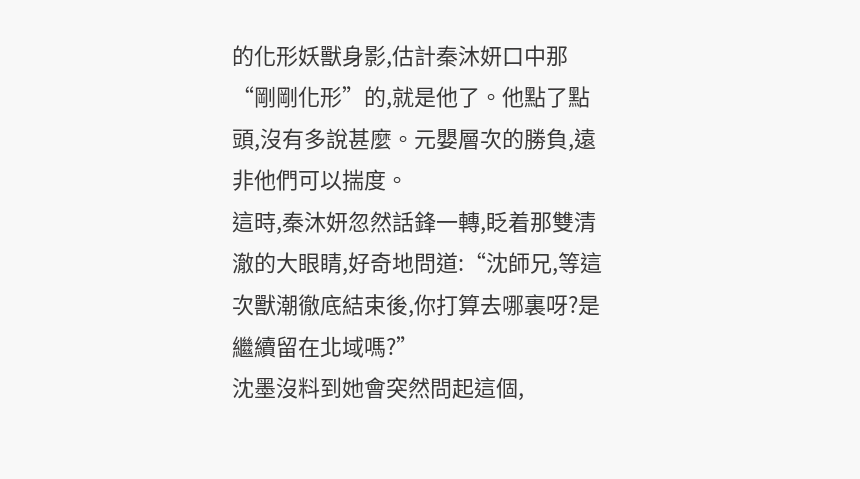的化形妖獸身影,估計秦沐妍口中那“剛剛化形”的,就是他了。他點了點頭,沒有多說甚麼。元嬰層次的勝負,遠非他們可以揣度。
這時,秦沐妍忽然話鋒一轉,眨着那雙清澈的大眼睛,好奇地問道:“沈師兄,等這次獸潮徹底結束後,你打算去哪裏呀?是繼續留在北域嗎?”
沈墨沒料到她會突然問起這個,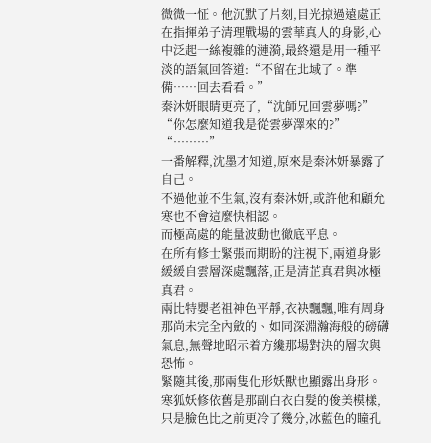微微一怔。他沉默了片刻,目光掠過遠處正在指揮弟子清理戰場的雲華真人的身影,心中泛起一絲複雜的漣漪,最終還是用一種平淡的語氣回答道:“不留在北域了。準備……回去看看。”
秦沐妍眼睛更亮了,“沈師兄回雲夢嗎?”
“你怎麼知道我是從雲夢澤來的?”
“………”
一番解釋,沈墨才知道,原來是秦沐妍暴露了自己。
不過他並不生氣,沒有秦沐妍,或許他和顧允寒也不會這麼快相認。
而極高處的能量波動也徹底平息。
在所有修士緊張而期盼的注視下,兩道身影緩緩自雲層深處飄落,正是清芷真君與冰極真君。
兩比特嬰老祖神色平靜,衣袂飄飄,唯有周身那尚未完全內斂的、如同深淵瀚海般的磅礴氣息,無聲地昭示着方纔那場對決的層次與恐怖。
緊隨其後,那兩隻化形妖獸也顯露出身形。寒狐妖修依舊是那副白衣白髮的俊美模樣,只是臉色比之前更冷了幾分,冰藍色的瞳孔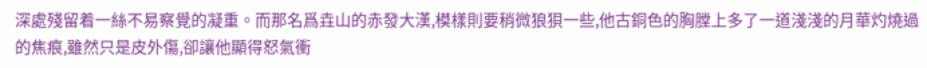深處殘留着一絲不易察覺的凝重。而那名爲垚山的赤發大漢,模樣則要稍微狼狽一些,他古銅色的胸膛上多了一道淺淺的月華灼燒過的焦痕,雖然只是皮外傷,卻讓他顯得怒氣衝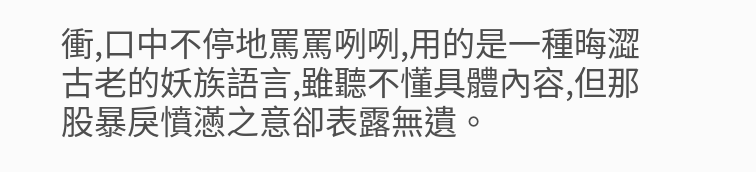衝,口中不停地罵罵咧咧,用的是一種晦澀古老的妖族語言,雖聽不懂具體內容,但那股暴戾憤懣之意卻表露無遺。